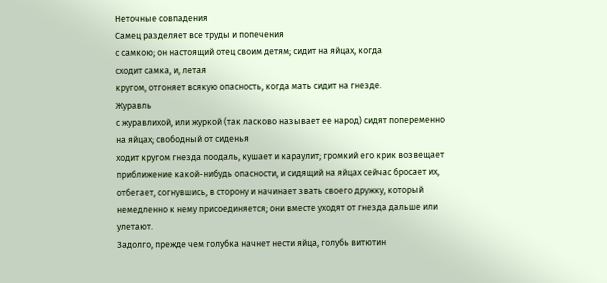Неточные совпадения
Самец разделяет все труды и попечения
с самкою; он настоящий отец своим детям; сидит на яйцах, когда
сходит самка, и, летая
кругом, отгоняет всякую опасность, когда мать сидит на гнезде.
Журавль
с журавлихой, или журкой (так ласково называет ее народ) сидят попеременно на яйцах; свободный от сиденья
ходит кругом гнезда поодаль, кушает и караулит; громкий его крик возвещает приближение какой-нибудь опасности, и сидящий на яйцах сейчас бросает их, отбегает, согнувшись, в сторону и начинает звать своего дружку, который немедленно к нему присоединяется; они вместе уходят от гнезда дальше или улетают.
Задолго, прежде чем голубка начнет нести яйца, голубь витютин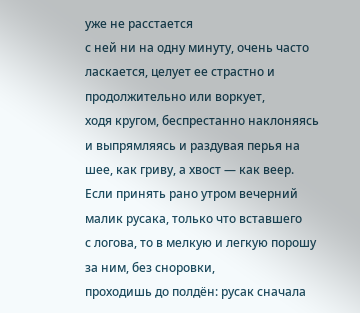уже не расстается
с ней ни на одну минуту, очень часто ласкается, целует ее страстно и продолжительно или воркует,
ходя кругом, беспрестанно наклоняясь и выпрямляясь и раздувая перья на шее, как гриву, а хвост — как веер.
Если принять рано утром вечерний малик русака, только что вставшего
с логова, то в мелкую и легкую порошу за ним, без сноровки,
проходишь до полдён: русак сначала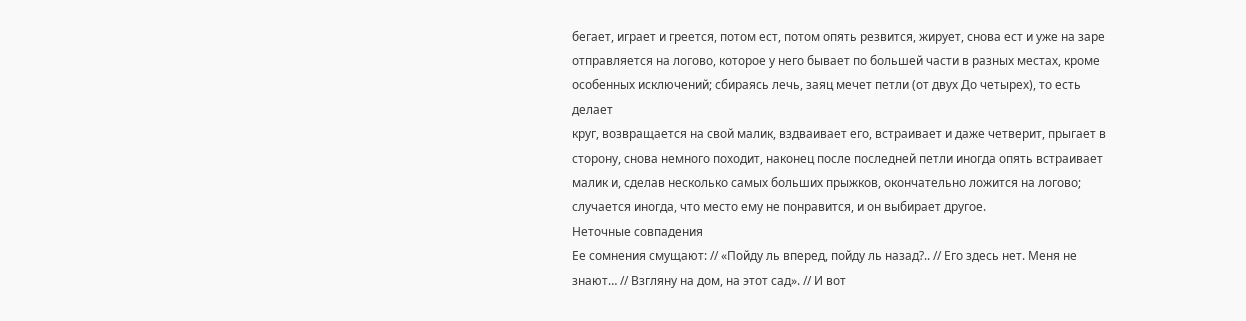бегает, играет и греется, потом ест, потом опять резвится, жирует, снова ест и уже на заре отправляется на логово, которое у него бывает по большей части в разных местах, кроме особенных исключений; сбираясь лечь, заяц мечет петли (от двух До четырех), то есть делает
круг, возвращается на свой малик, вздваивает его, встраивает и даже четверит, прыгает в сторону, снова немного походит, наконец после последней петли иногда опять встраивает малик и, сделав несколько самых больших прыжков, окончательно ложится на логово; случается иногда, что место ему не понравится, и он выбирает другое.
Неточные совпадения
Ее сомнения смущают: // «Пойду ль вперед, пойду ль назад?.. // Его здесь нет. Меня не знают… // Взгляну на дом, на этот сад». // И вот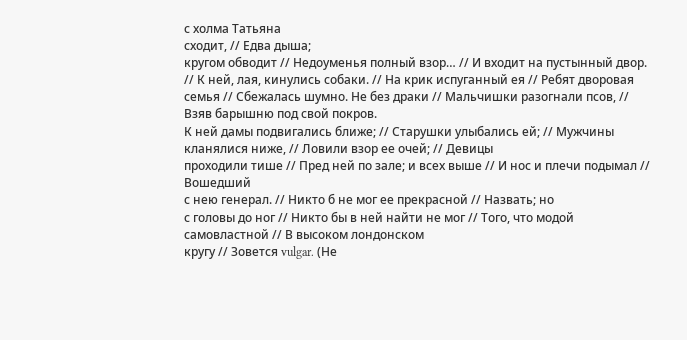с холма Татьяна
сходит, // Едва дыша;
кругом обводит // Недоуменья полный взор… // И входит на пустынный двор. // К ней, лая, кинулись собаки. // На крик испуганный ея // Ребят дворовая семья // Сбежалась шумно. Не без драки // Мальчишки разогнали псов, // Взяв барышню под свой покров.
К ней дамы подвигались ближе; // Старушки улыбались ей; // Мужчины кланялися ниже, // Ловили взор ее очей; // Девицы
проходили тише // Пред ней по зале; и всех выше // И нос и плечи подымал // Вошедший
с нею генерал. // Никто б не мог ее прекрасной // Назвать; но
с головы до ног // Никто бы в ней найти не мог // Того, что модой самовластной // В высоком лондонском
кругу // Зовется vulgar. (Не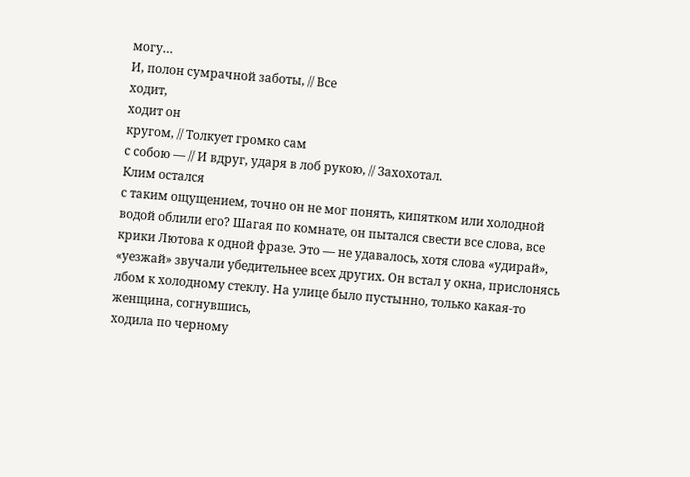могу…
И, полон сумрачной заботы, // Все
ходит,
ходит он
кругом, // Толкует громко сам
с собою — // И вдруг, ударя в лоб рукою, // Захохотал.
Клим остался
с таким ощущением, точно он не мог понять, кипятком или холодной водой облили его? Шагая по комнате, он пытался свести все слова, все крики Лютова к одной фразе. Это — не удавалось, хотя слова «удирай», «уезжай» звучали убедительнее всех других. Он встал у окна, прислонясь лбом к холодному стеклу. На улице было пустынно, только какая-то женщина, согнувшись,
ходила по черному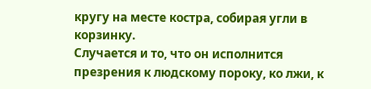кругу на месте костра, собирая угли в корзинку.
Случается и то, что он исполнится презрения к людскому пороку, ко лжи, к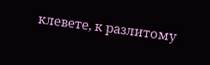клевете, к разлитому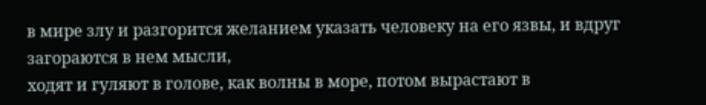в мире злу и разгорится желанием указать человеку на его язвы, и вдруг загораются в нем мысли,
ходят и гуляют в голове, как волны в море, потом вырастают в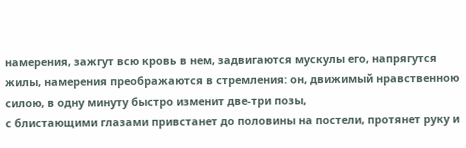намерения, зажгут всю кровь в нем, задвигаются мускулы его, напрягутся жилы, намерения преображаются в стремления: он, движимый нравственною силою, в одну минуту быстро изменит две-три позы,
с блистающими глазами привстанет до половины на постели, протянет руку и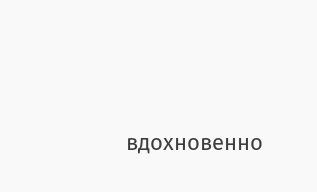вдохновенно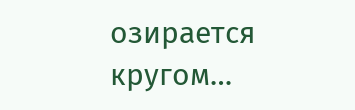озирается
кругом…